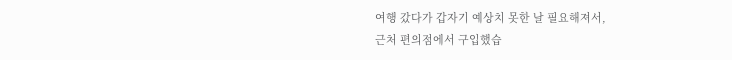여행 갔다가 갑자기 예상치 못한 날 필요해져서,
근처 편의점에서 구입했습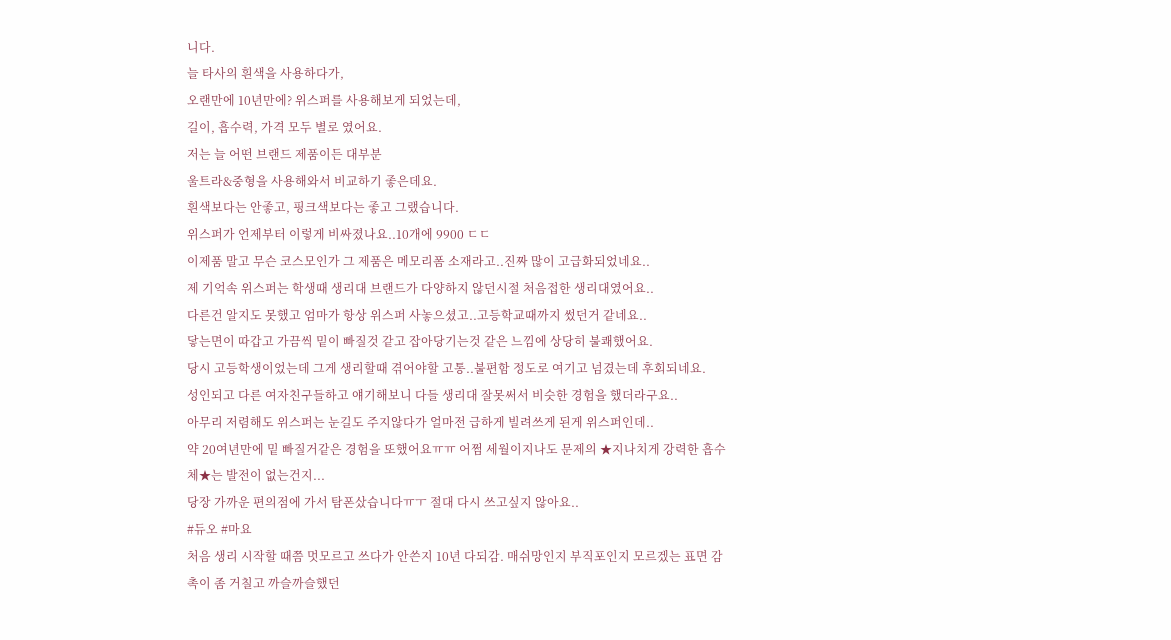니다.
늘 타사의 흰색을 사용하다가,
오랜만에 10년만에? 위스퍼를 사용해보게 되었는데,
길이, 흡수력, 가격 모두 별로 였어요.
저는 늘 어떤 브랜드 제품이든 대부분
울트라&중형을 사용해와서 비교하기 좋은데요.
흰색보다는 안좋고, 핑크색보다는 좋고 그랬습니다.
위스퍼가 언제부터 이렇게 비싸졌나요..10개에 9900 ㄷㄷ
이제품 말고 무슨 코스모인가 그 제품은 메모리폼 소재라고..진짜 많이 고급화되었네요..
제 기억속 위스퍼는 학생때 생리대 브랜드가 다양하지 않던시절 처음접한 생리대였어요..
다른건 알지도 못했고 엄마가 항상 위스퍼 사놓으셨고..고등학교때까지 썼던거 같네요..
닿는면이 따갑고 가끔씩 밑이 빠질것 같고 잡아당기는것 같은 느낌에 상당히 불쾌했어요.
당시 고등학생이었는데 그게 생리할때 겪어야할 고통..불편함 정도로 여기고 넘겼는데 후회되네요.
성인되고 다른 여자친구들하고 얘기해보니 다들 생리대 잘못써서 비슷한 경험을 했더라구요..
아무리 저렴해도 위스퍼는 눈길도 주지않다가 얼마전 급하게 빌려쓰게 된게 위스퍼인데..
약 20여년만에 밑 빠질거같은 경험을 또했어요ㅠㅠ 어쩜 세월이지나도 문제의 ★지나치게 강력한 흡수체★는 발전이 없는건지...
당장 가까운 편의점에 가서 탐폰샀습니다ㅠㅜ 절대 다시 쓰고싶지 않아요..
#듀오 #마요
처음 생리 시작할 때쯤 멋모르고 쓰다가 안쓴지 10년 다되감. 매쉬망인지 부직포인지 모르겠는 표면 감촉이 좀 거칠고 까슬까슬했던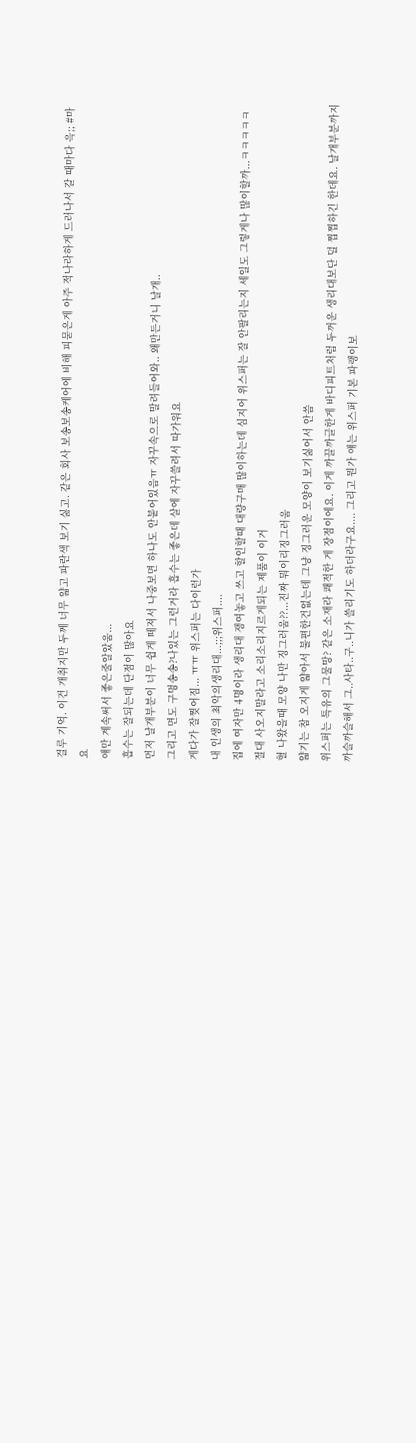걸루 기억. 이건 개취지만 두께 너무 얇고 파란색 보기 싫고. 같은 회사 보송보송케어에 비해 피묻은게 아주 적나라하게 드러나서 갈 때마다 윽;; #마요
얘만 계속써서 좋은줄알았움...
흡수는 잘되는데 단점이 많아요
먼저 날개부분이 너무 쉽게 떼져서 나중보면 하나도 안붙어있음ㅠ 자꾸속으로 말려들어와.. 왜만든거니 날개..
그리고 면도 구멍송송?나있는 그런거라 흡수는 좋은데 살에 자꾸쓸려서 따가워요
게다가 잘찢어짐... ㅠㅠ 위스퍼는 다이런가
내 인생의 최악의생리대...;;;위스퍼....
집에 여자만 4명이라 생리대 쟁여놓고 쓰고 할인할때 대량구매 많이하는데 심지어 위스퍼는 잘 안팔리는지 세일도 그렇게나 많이할까...ㅋㅋㅋㅋㅋ
절대 사오지말라고 소리소리지르게되는 제품이 이거
혈 나왔을때 모양 나만 징그러움??...진짜 뭐이리징그러움
얇기는 참 오지게 얇아서 불편한건없는데 그냥 징그러운 모양이 보기싫어서 안씀
위스퍼는 특유의 그물망? 같은 소재라 쾌적한 게 장점이에요. 이게 까끌까글한게 바디피트처럼 두꺼운 생리대보단 덜 찝찝하긴 한데요. 날개부분까지 까슬까슬해서 그..사타..구..니가 쓸리기도 하더라구요.... 그리고 뭔가 얘는 위스퍼 기본 파랭이보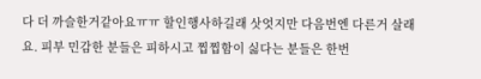다 더 까슬한거같아요ㅠㅠ 할인행사하길래 삿엇지만 다음번엔 다른거 살래요. 피부 민감한 분들은 피하시고 찝찝함이 싫다는 분들은 한번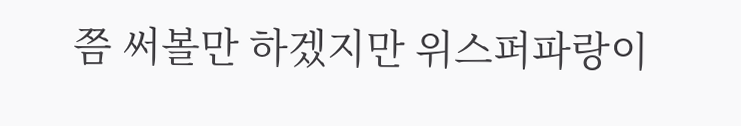쯤 써볼만 하겠지만 위스퍼파랑이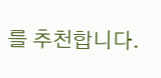를 추천합니다.